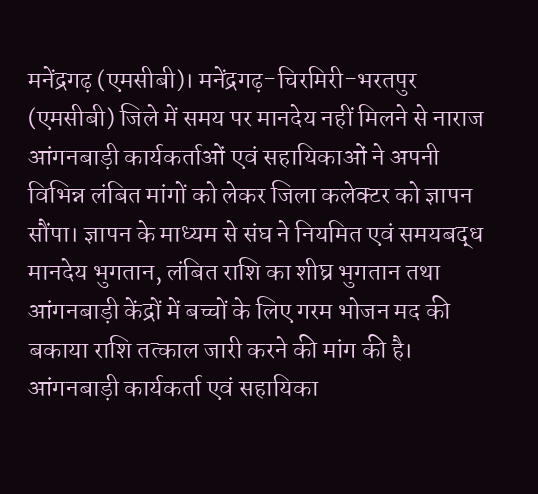मनेंद्रगढ़ (एमसीबी)। मनेंद्रगढ़-चिरमिरी-भरतपुर (एमसीबी) जिले में समय पर मानदेय नहीं मिलने से नाराज आंगनबाड़ी कार्यकर्ताओं एवं सहायिकाओं ने अपनी विभिन्न लंबित मांगों को लेकर जिला कलेक्टर को ज्ञापन सौंपा। ज्ञापन के माध्यम से संघ ने नियमित एवं समयबद्ध मानदेय भुगतान, लंबित राशि का शीघ्र भुगतान तथा आंगनबाड़ी केंद्रों में बच्चों के लिए गरम भोजन मद की बकाया राशि तत्काल जारी करने की मांग की है।
आंगनबाड़ी कार्यकर्ता एवं सहायिका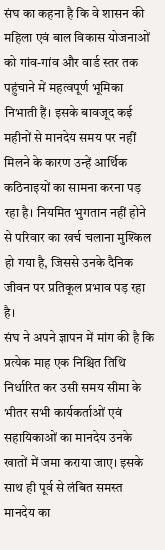संघ का कहना है कि वे शासन की महिला एवं बाल विकास योजनाओं को गांव-गांव और वार्ड स्तर तक पहुंचाने में महत्वपूर्ण भूमिका निभाती हैं। इसके बावजूद कई महीनों से मानदेय समय पर नहीं मिलने के कारण उन्हें आर्थिक कठिनाइयों का सामना करना पड़ रहा है। नियमित भुगतान नहीं होने से परिवार का खर्च चलाना मुश्किल हो गया है, जिससे उनके दैनिक जीवन पर प्रतिकूल प्रभाव पड़ रहा है।
संघ ने अपने ज्ञापन में मांग की है कि प्रत्येक माह एक निश्चित तिथि निर्धारित कर उसी समय सीमा के भीतर सभी कार्यकर्ताओं एवं सहायिकाओं का मानदेय उनके खातों में जमा कराया जाए। इसके साथ ही पूर्व से लंबित समस्त मानदेय का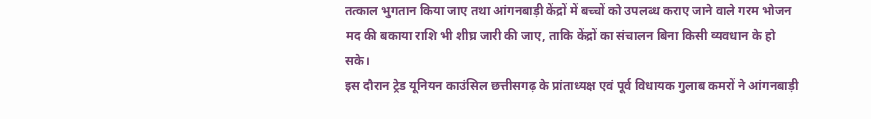तत्काल भुगतान किया जाए तथा आंगनबाड़ी केंद्रों में बच्चों को उपलब्ध कराए जाने वाले गरम भोजन मद की बकाया राशि भी शीघ्र जारी की जाए, ताकि केंद्रों का संचालन बिना किसी व्यवधान के हो सके।
इस दौरान ट्रेड यूनियन काउंसिल छत्तीसगढ़ के प्रांताध्यक्ष एवं पूर्व विधायक गुलाब कमरों ने आंगनबाड़ी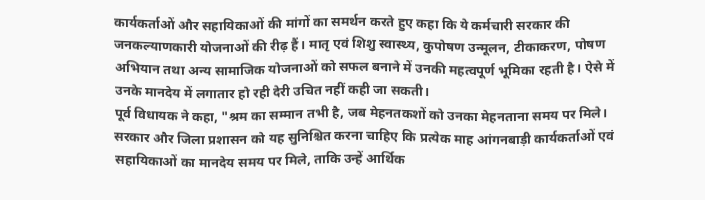कार्यकर्ताओं और सहायिकाओं की मांगों का समर्थन करते हुए कहा कि ये कर्मचारी सरकार की जनकल्याणकारी योजनाओं की रीढ़ हैं। मातृ एवं शिशु स्वास्थ्य, कुपोषण उन्मूलन, टीकाकरण, पोषण अभियान तथा अन्य सामाजिक योजनाओं को सफल बनाने में उनकी महत्वपूर्ण भूमिका रहती है। ऐसे में उनके मानदेय में लगातार हो रही देरी उचित नहीं कही जा सकती।
पूर्व विधायक ने कहा, "श्रम का सम्मान तभी है, जब मेहनतकशों को उनका मेहनताना समय पर मिले। सरकार और जिला प्रशासन को यह सुनिश्चित करना चाहिए कि प्रत्येक माह आंगनबाड़ी कार्यकर्ताओं एवं सहायिकाओं का मानदेय समय पर मिले, ताकि उन्हें आर्थिक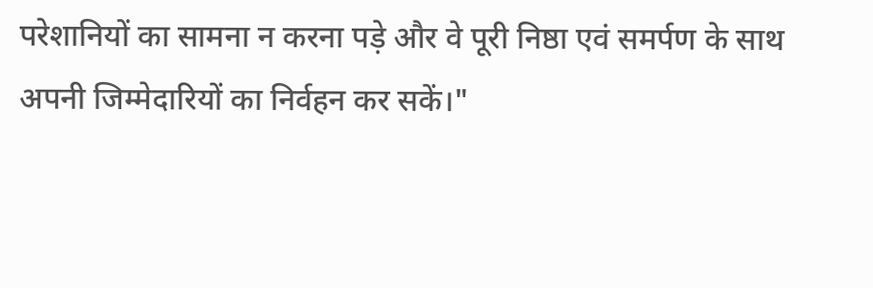परेशानियों का सामना न करना पड़े और वे पूरी निष्ठा एवं समर्पण के साथ अपनी जिम्मेदारियों का निर्वहन कर सकें।"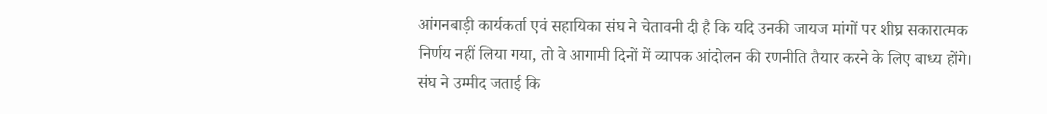आंगनबाड़ी कार्यकर्ता एवं सहायिका संघ ने चेतावनी दी है कि यदि उनकी जायज मांगों पर शीघ्र सकारात्मक निर्णय नहीं लिया गया, तो वे आगामी दिनों में व्यापक आंदोलन की रणनीति तैयार करने के लिए बाध्य होंगे। संघ ने उम्मीद जताई कि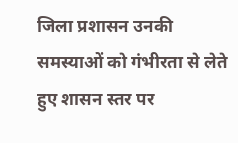जिला प्रशासन उनकी समस्याओं को गंभीरता से लेते हुए शासन स्तर पर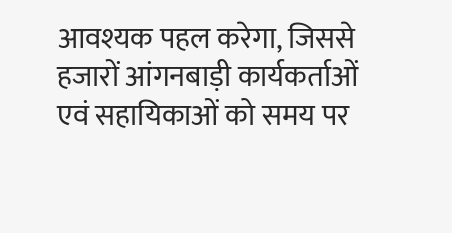आवश्यक पहल करेगा, जिससे हजारों आंगनबाड़ी कार्यकर्ताओं एवं सहायिकाओं को समय पर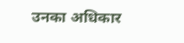उनका अधिकार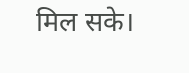मिल सके।